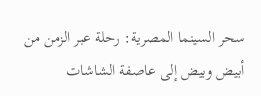سحر السينما المصرية: رحلة عبر الزمن من أبيض وبيض إلى عاصفة الشاشات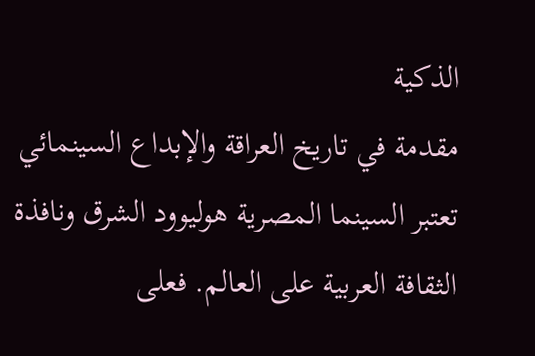الذكية
مقدمة في تاريخ العراقة والإبداع السينمائي
تعتبر السينما المصرية هوليوود الشرق ونافذة الثقافة العربية على العالم. فعلى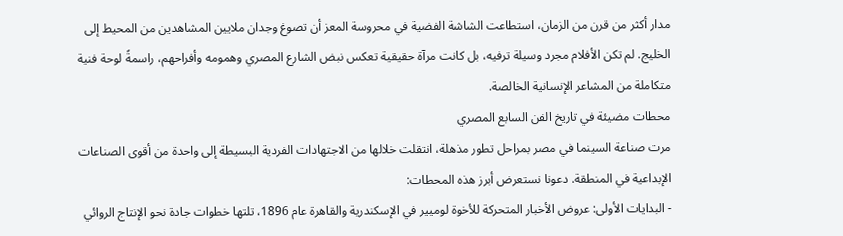مدار أكثر من قرن من الزمان، استطاعت الشاشة الفضية في محروسة المعز أن تصوغ وجدان ملايين المشاهدين من المحيط إلى الخليج. لم تكن الأفلام مجرد وسيلة ترفيه، بل كانت مرآة حقيقية تعكس نبض الشارع المصري وهمومه وأفراحهم، راسمةً لوحة فنية متكاملة من المشاعر الإنسانية الخالصة.
محطات مضيئة في تاريخ الفن السابع المصري
مرت صناعة السينما في مصر بمراحل تطور مذهلة، انتقلت خلالها من الاجتهادات الفردية البسيطة إلى واحدة من أقوى الصناعات الإبداعية في المنطقة. دعونا نستعرض أبرز هذه المحطات:
- البدايات الأولى: عروض الأخبار المتحركة للأخوة لوميير في الإسكندرية والقاهرة عام 1896، تلتها خطوات جادة نحو الإنتاج الروائي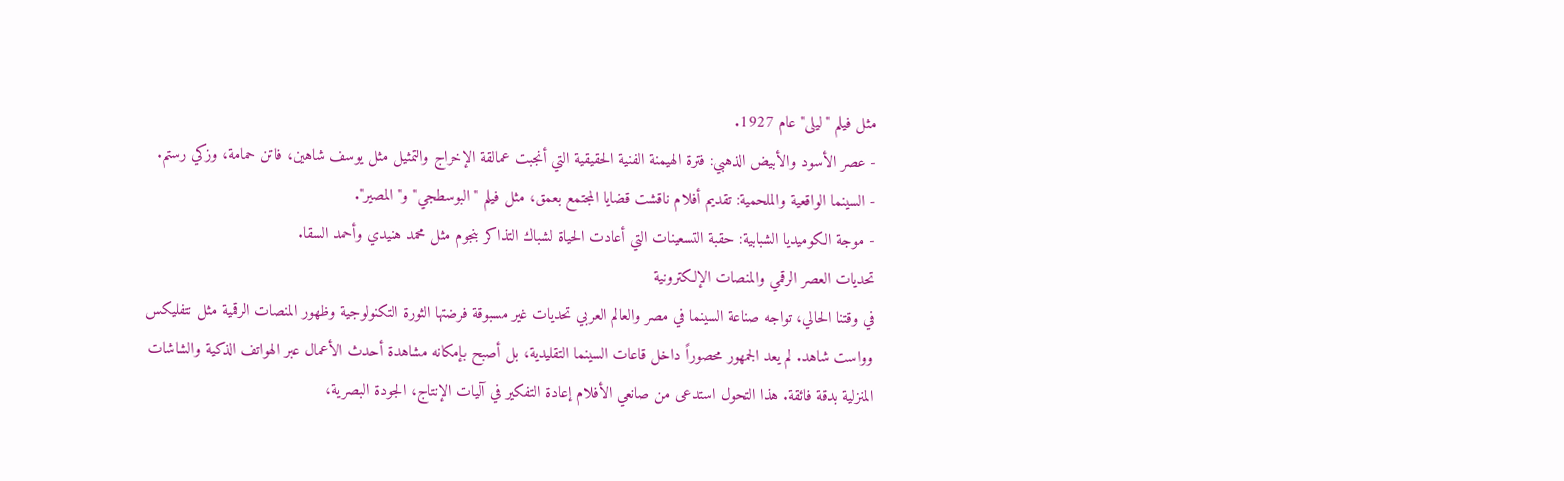مثل فيلم "ليلى" عام 1927.
- عصر الأسود والأبيض الذهبي: فترة الهيمنة الفنية الحقيقية التي أنجبت عمالقة الإخراج والتمثيل مثل يوسف شاهين، فاتن حمامة، وزكي رستم.
- السينما الواقعية والملحمية: تقديم أفلام ناقشت قضايا المجتمع بعمق، مثل فيلم "البوسطجي" و"المصير".
- موجة الكوميديا الشبابية: حقبة التسعينات التي أعادت الحياة لشباك التذاكر بنجوم مثل محمد هنيدي وأحمد السقا.
تحديات العصر الرقمي والمنصات الإلكترونية
في وقتنا الحالي، تواجه صناعة السينما في مصر والعالم العربي تحديات غير مسبوقة فرضتها الثورة التكنولوجية وظهور المنصات الرقمية مثل نتفليكس وواست شاهد. لم يعد الجمهور محصوراً داخل قاعات السينما التقليدية، بل أصبح بإمكانه مشاهدة أحدث الأعمال عبر الهواتف الذكية والشاشات المنزلية بدقة فائقة. هذا التحول استدعى من صانعي الأفلام إعادة التفكير في آليات الإنتاج، الجودة البصرية،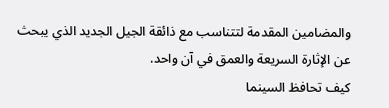والمضامين المقدمة لتتناسب مع ذائقة الجيل الجديد الذي يبحث عن الإثارة السريعة والعمق في آن واحد.
كيف تحافظ السينما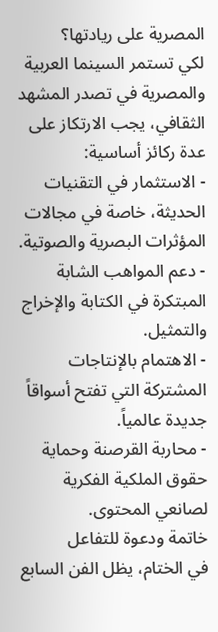المصرية على ريادتها؟
لكي تستمر السينما العربية والمصرية في تصدر المشهد الثقافي، يجب الارتكاز على عدة ركائز أساسية:
- الاستثمار في التقنيات الحديثة، خاصة في مجالات المؤثرات البصرية والصوتية.
- دعم المواهب الشابة المبتكرة في الكتابة والإخراج والتمثيل.
- الاهتمام بالإنتاجات المشتركة التي تفتح أسواقاً جديدة عالمياً.
- محاربة القرصنة وحماية حقوق الملكية الفكرية لصانعي المحتوى.
خاتمة ودعوة للتفاعل
في الختام، يظل الفن السابع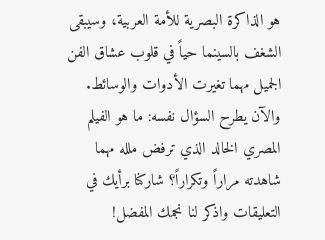هو الذاكرة البصرية للأمة العربية، وسيبقى الشغف بالسينما حياً في قلوب عشاق الفن الجميل مهما تغيرت الأدوات والوسائط. والآن يطرح السؤال نفسه: ما هو الفيلم المصري الخالد الذي ترفض ملله مهما شاهدته مراراً وتكراراً؟ شاركنا برأيك في التعليقات واذكر لنا نجمك المفضل!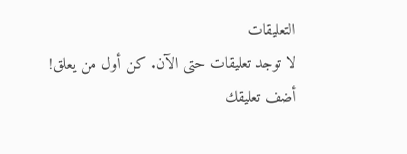التعليقات
لا توجد تعليقات حتى الآن. كن أول من يعلق!
أضف تعليقك